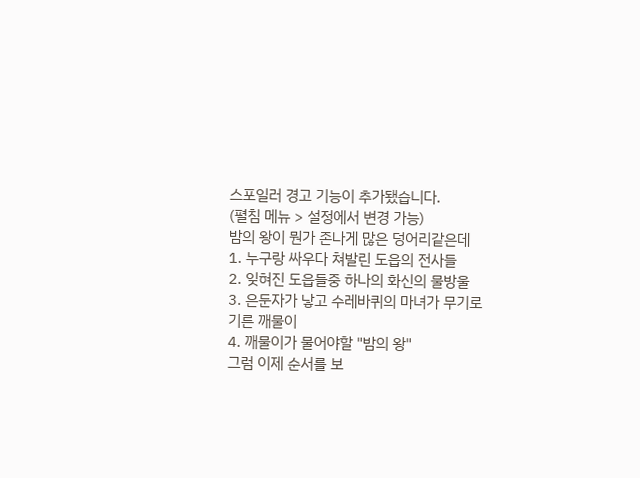스포일러 경고 기능이 추가됐습니다.
(펼침 메뉴 > 설정에서 변경 가능)
밤의 왕이 뭔가 존나게 많은 덩어리같은데
1. 누구랑 싸우다 쳐발린 도읍의 전사들
2. 잊혀진 도읍들중 하나의 화신의 물방울
3. 은둔자가 낳고 수레바퀴의 마녀가 무기로 기른 깨물이
4. 깨물이가 물어야할 "밤의 왕"
그럼 이제 순서를 보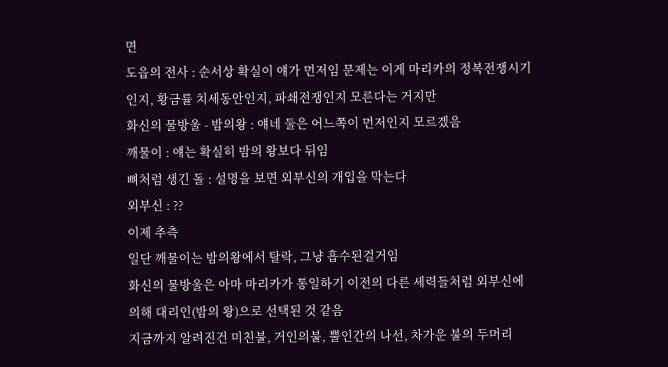면
도읍의 전사 : 순서상 확실이 얘가 먼저임 문제는 이게 마리카의 정복전쟁시기인지, 황금률 치세동안인지, 파쇄전쟁인지 모른다는 거지만
화신의 물방울 - 밤의왕 : 얘네 둘은 어느쪽이 먼저인지 모르겠음
깨물이 : 얘는 확실히 밤의 왕보다 뒤임
뼈처럼 생긴 돌 : 설명을 보면 외부신의 개입을 막는다
외부신 : ??
이제 추측
일단 깨물이는 밤의왕에서 탈락, 그냥 흡수된걸거임
화신의 물방울은 아마 마리카가 통일하기 이전의 다른 세력들처럼 외부신에 의해 대리인(밤의 왕)으로 선택된 것 같음
지금까지 알려진건 미친불, 거인의불, 뿔인간의 나선, 차가운 불의 두머리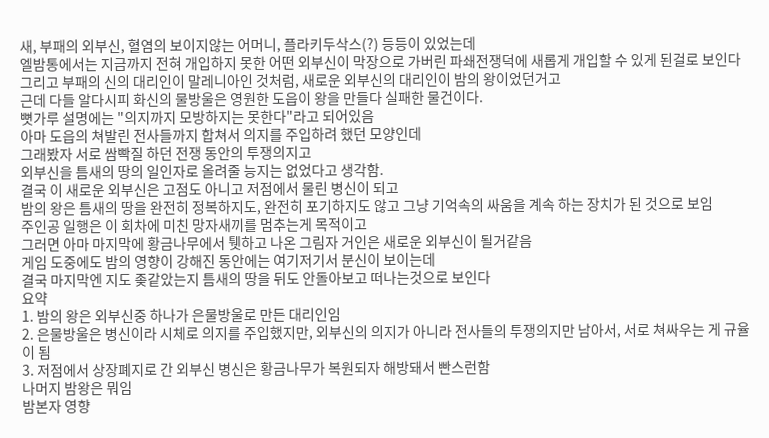새, 부패의 외부신, 혈염의 보이지않는 어머니, 플라키두삭스(?) 등등이 있었는데
엘밤통에서는 지금까지 전혀 개입하지 못한 어떤 외부신이 막장으로 가버린 파쇄전쟁덕에 새롭게 개입할 수 있게 된걸로 보인다
그리고 부패의 신의 대리인이 말레니아인 것처럼, 새로운 외부신의 대리인이 밤의 왕이었던거고
근데 다들 알다시피 화신의 물방울은 영원한 도읍이 왕을 만들다 실패한 물건이다.
뼛가루 설명에는 "의지까지 모방하지는 못한다"라고 되어있음
아마 도읍의 쳐발린 전사들까지 합쳐서 의지를 주입하려 했던 모양인데
그래봤자 서로 쌈빡질 하던 전쟁 동안의 투쟁의지고
외부신을 틈새의 땅의 일인자로 올려줄 능지는 없었다고 생각함.
결국 이 새로운 외부신은 고점도 아니고 저점에서 물린 병신이 되고
밤의 왕은 틈새의 땅을 완전히 정복하지도, 완전히 포기하지도 않고 그냥 기억속의 싸움을 계속 하는 장치가 된 것으로 보임
주인공 일행은 이 회차에 미친 망자새끼를 멈추는게 목적이고
그러면 아마 마지막에 황금나무에서 퉷하고 나온 그림자 거인은 새로운 외부신이 될거같음
게임 도중에도 밤의 영향이 강해진 동안에는 여기저기서 분신이 보이는데
결국 마지막엔 지도 좆같았는지 틈새의 땅을 뒤도 안돌아보고 떠나는것으로 보인다
요약
1. 밤의 왕은 외부신중 하나가 은물방울로 만든 대리인임
2. 은물방울은 병신이라 시체로 의지를 주입했지만, 외부신의 의지가 아니라 전사들의 투쟁의지만 남아서, 서로 쳐싸우는 게 규율이 됨
3. 저점에서 상장폐지로 간 외부신 병신은 황금나무가 복원되자 해방돼서 빤스런함
나머지 밤왕은 뭐임
밤본자 영향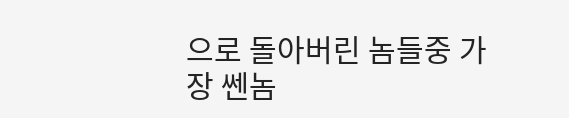으로 돌아버린 놈들중 가장 쎈놈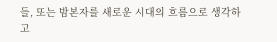들, 또는 밤본자를 새로운 시대의 흐름으로 생각하고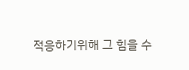적응하기위해 그 힘을 수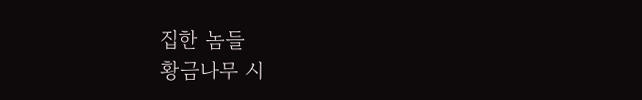집한 놈들
황금나무 시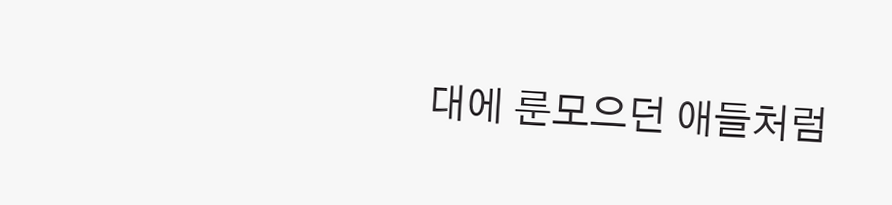대에 룬모으던 애들처럼